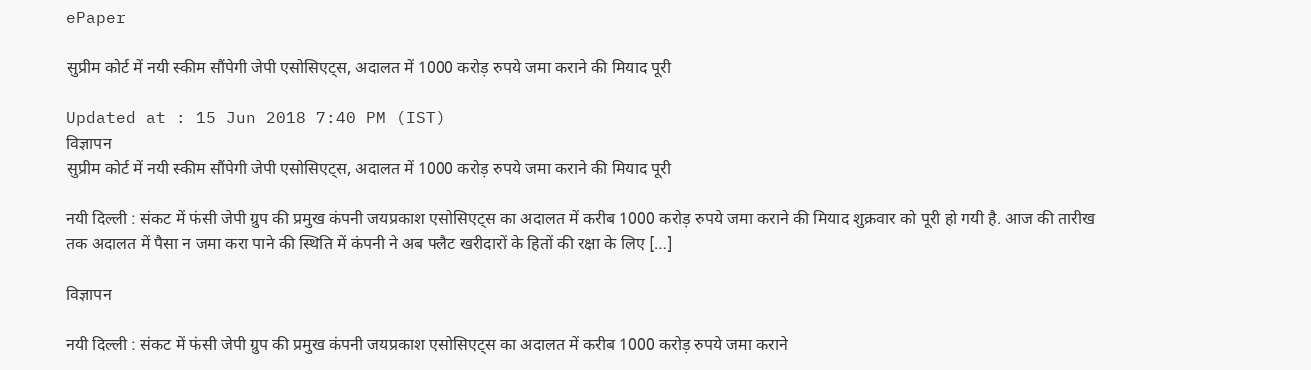ePaper

सुप्रीम कोर्ट में नयी स्कीम सौंपेगी जेपी एसोसिएट्स, अदालत में 1000 करोड़ रुपये जमा कराने की मियाद पूरी

Updated at : 15 Jun 2018 7:40 PM (IST)
विज्ञापन
सुप्रीम कोर्ट में नयी स्कीम सौंपेगी जेपी एसोसिएट्स, अदालत में 1000 करोड़ रुपये जमा कराने की मियाद पूरी

नयी दिल्ली : संकट में फंसी जेपी ग्रुप की प्रमुख कंपनी जयप्रकाश एसोसिएट्स का अदालत में करीब 1000 करोड़ रुपये जमा कराने की मियाद शुक्रवार को पूरी हो गयी है. आज की तारीख तक अदालत में पैसा न जमा करा पाने की स्थिति में कंपनी ने अब फ्लैट खरीदारों के हितों की रक्षा के लिए […]

विज्ञापन

नयी दिल्ली : संकट में फंसी जेपी ग्रुप की प्रमुख कंपनी जयप्रकाश एसोसिएट्स का अदालत में करीब 1000 करोड़ रुपये जमा कराने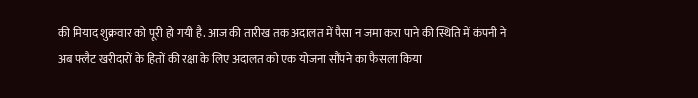की मियाद शुक्रवार को पूरी हो गयी है. आज की तारीख तक अदालत में पैसा न जमा करा पाने की स्थिति में कंपनी ने अब फ्लैट खरीदारों के हितों की रक्षा के लिए अदालत को एक योजना सौंपने का फैसला किया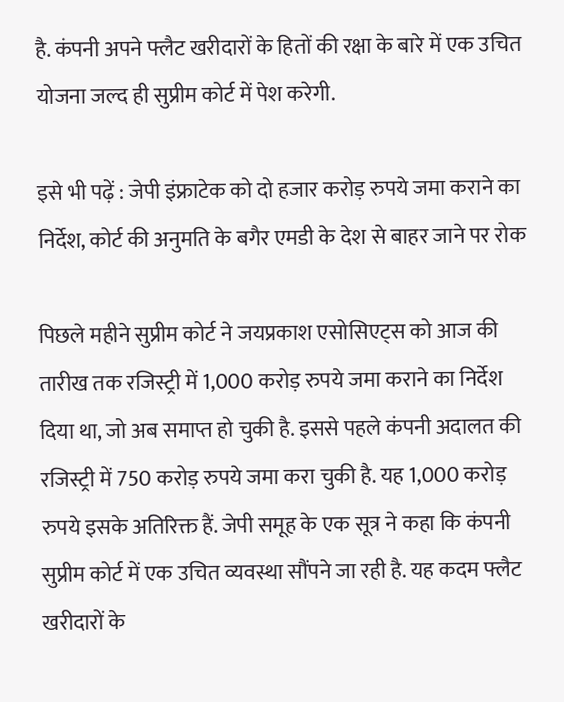है. कंपनी अपने फ्लैट खरीदारों के हितों की रक्षा के बारे में एक उचित योजना जल्द ही सुप्रीम कोर्ट में पेश करेगी.

इसे भी पढ़ें : जेपी इंफ्राटेक को दो हजार करोड़ रुपये जमा कराने का निर्देश, कोर्ट की अनुमति के बगैर एमडी के देश से बाहर जाने पर रोक

पिछले महीने सुप्रीम कोर्ट ने जयप्रकाश एसोसिएट्स को आज की तारीख तक रजिस्ट्री में 1,000 करोड़ रुपये जमा कराने का निर्देश दिया था, जो अब समाप्त हो चुकी है. इससे पहले कंपनी अदालत की रजिस्ट्री में 750 करोड़ रुपये जमा करा चुकी है. यह 1,000 करोड़ रुपये इसके अतिरिक्त हैं. जेपी समूह के एक सूत्र ने कहा कि कंपनी सुप्रीम कोर्ट में एक उचित व्यवस्था सौंपने जा रही है. यह कदम फ्लैट खरीदारों के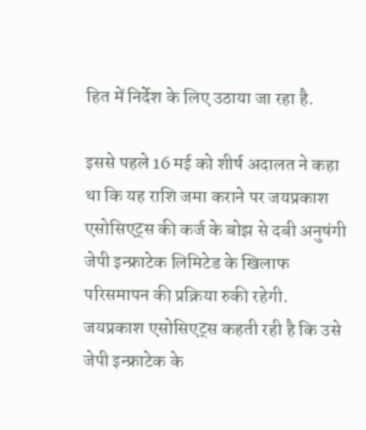हित में निर्देश के लिए उठाया जा रहा है.

इससे पहले 16 मई को शीर्ष अदालत ने कहा था कि यह राशि जमा कराने पर जयप्रकाश एसोसिएट्स की कर्ज के बोझ से दबी अनुषंगी जेपी इन्फ्राटेक लिमिटेड के खिलाफ परिसमापन की प्रक्रिया रुकी रहेगी. जयप्रकाश एसोसिएट्स कहती रही है कि उसे जेपी इन्फ्राटेक के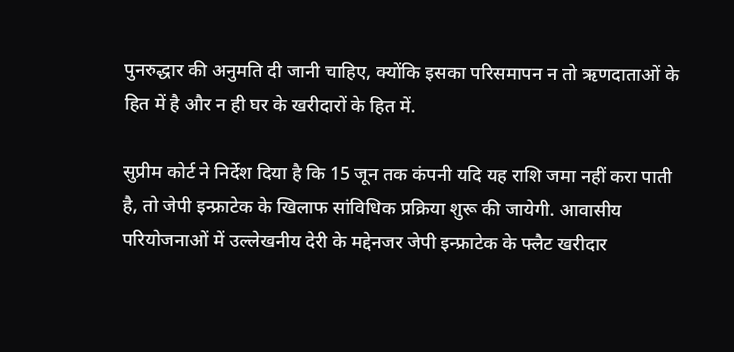पुनरुद्धार की अनुमति दी जानी चाहिए, क्योंकि इसका परिसमापन न तो ऋणदाताओं के हित में है और न ही घर के खरीदारों के हित में.

सुप्रीम कोर्ट ने निर्देश दिया है कि 15 जून तक कंपनी यदि यह राशि जमा नहीं करा पाती है, तो जेपी इन्फ्राटेक के खिलाफ सांविधिक प्रक्रिया शुरू की जायेगी. आवासीय परियोजनाओं में उल्लेखनीय देरी के मद्देनजर जेपी इन्फ्राटेक के फ्लैट खरीदार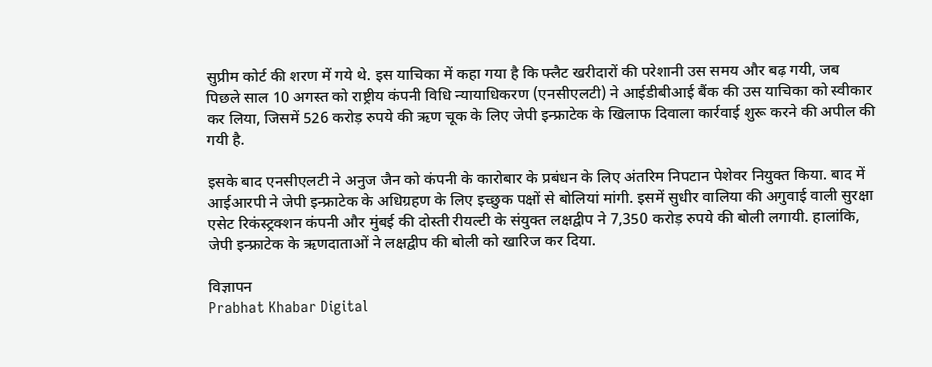सुप्रीम कोर्ट की शरण में गये थे. इस याचिका में कहा गया है कि फ्लैट खरीदारों की परेशानी उस समय और बढ़ गयी, जब पिछले साल 10 अगस्त को राष्ट्रीय कंपनी विधि न्यायाधिकरण (एनसीएलटी) ने आईडीबीआई बैंक की उस याचिका को स्वीकार कर लिया, जिसमें 526 करोड़ रुपये की ऋण चूक के लिए जेपी इन्फ्राटेक के खिलाफ दिवाला कार्रवाई शुरू करने की अपील की गयी है.

इसके बाद एनसीएलटी ने अनुज जैन को कंपनी के कारोबार के प्रबंधन के लिए अंतरिम निपटान पेशेवर नियुक्त किया. बाद में आईआरपी ने जेपी इन्फ्राटेक के अधिग्रहण के लिए इच्छुक पक्षों से बोलियां मांगी. इसमें सुधीर वालिया की अगुवाई वाली सुरक्षा एसेट रिकंस्ट्रक्शन कंपनी और मुंबई की दोस्ती रीयल्टी के संयुक्त लक्षद्वीप ने 7,350 करोड़ रुपये की बोली लगायी. हालांकि, जेपी इन्फ्राटेक के ऋणदाताओं ने लक्षद्वीप की बोली को खारिज कर दिया.

विज्ञापन
Prabhat Khabar Digital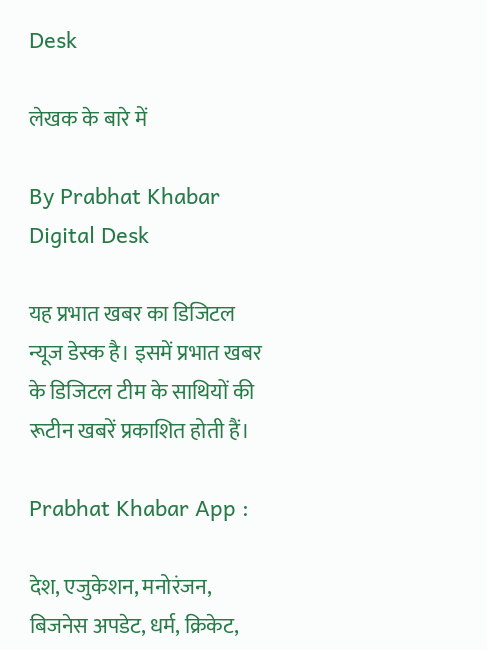Desk

लेखक के बारे में

By Prabhat Khabar Digital Desk

यह प्रभात खबर का डिजिटल न्यूज डेस्क है। इसमें प्रभात खबर के डिजिटल टीम के साथियों की रूटीन खबरें प्रकाशित होती हैं।

Prabhat Khabar App :

देश, एजुकेशन, मनोरंजन, बिजनेस अपडेट, धर्म, क्रिकेट,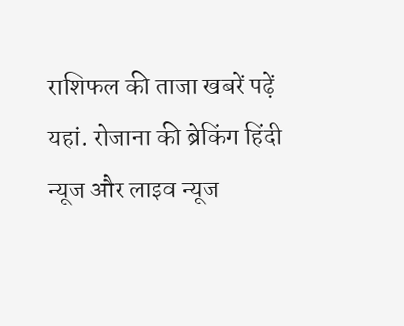राशिफल की ताजा खबरें पढ़ें यहां. रोजाना की ब्रेकिंग हिंदी न्यूज और लाइव न्यूज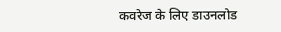कवरेज के लिए डाउनलोड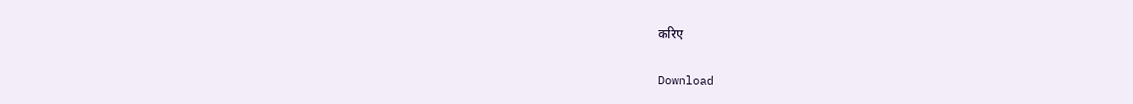करिए

Download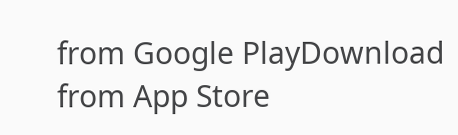from Google PlayDownload from App Store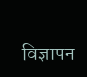विज्ञापन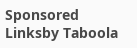Sponsored Linksby Taboola